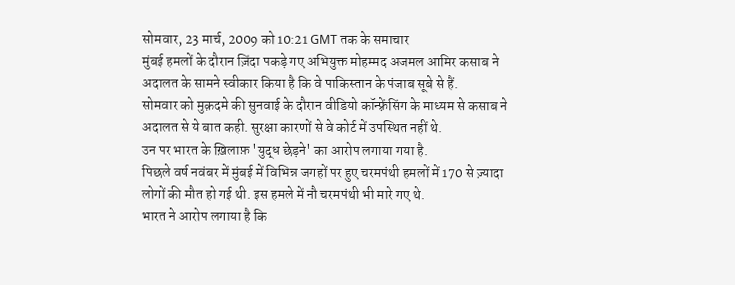सोमवार, 23 मार्च, 2009 को 10:21 GMT तक के समाचार
मुंबई हमलों के दौरान ज़िंदा पकड़े गए अभियुक्त मोहम्मद अजमल आमिर कसाब ने अदालत के सामने स्वीकार किया है कि वे पाकिस्तान के पंजाब सूबे से हैं.
सोमवार को मुक़दमे की सुनवाई के दौरान वीडियो कॉन्फ़्रेंसिंग के माध्यम से कसाब ने अदालत से ये बात कही. सुरक्षा कारणों से वे कोर्ट में उपस्थित नहीं थे.
उन पर भारत के ख़िलाफ़ 'युद्ध छेड़ने' का आरोप लगाया गया है.
पिछले वर्ष नवंबर में मुंबई में विभिन्न जगहों पर हुए चरमपंथी हमलों में 170 से ज़्यादा लोगों की मौत हो गई थी. इस हमले में नौ चरमपंथी भी मारे गए थे.
भारत ने आरोप लगाया है कि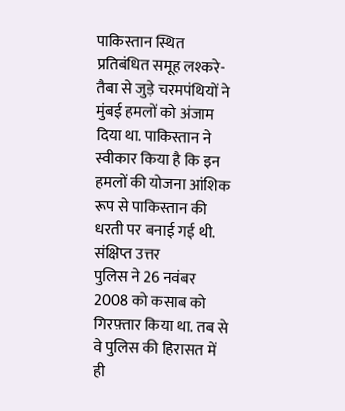पाकिस्तान स्थित प्रतिबंधित समूह लश्करे-तैबा से जुड़े चरमपंथियों ने मुंबई हमलों को अंजाम दिया था. पाकिस्तान ने स्वीकार किया है कि इन हमलों की योजना आंशिक रूप से पाकिस्तान की धरती पर बनाई गई थी.
संक्षिप्त उत्तर
पुलिस ने 26 नवंबर 2008 को कसाब को गिरफ़्तार किया था. तब से वे पुलिस की हिरासत में ही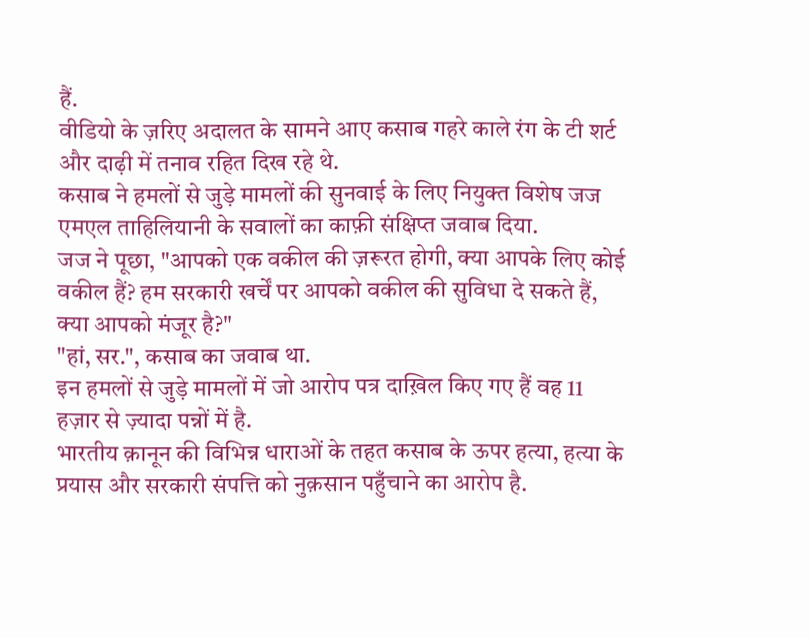हैं.
वीडियो के ज़रिए अदालत के सामने आए कसाब गहरे काले रंग के टी शर्ट और दाढ़ी में तनाव रहित दिख रहे थे.
कसाब ने हमलों से जुड़े मामलों की सुनवाई के लिए नियुक्त विशेष जज एमएल ताहिलियानी के सवालों का काफ़ी संक्षिप्त जवाब दिया.
जज ने पूछा, "आपको एक वकील की ज़रूरत होगी, क्या आपके लिए कोई वकील हैं? हम सरकारी खर्चें पर आपको वकील की सुविधा दे सकते हैं, क्या आपको मंजूर है?"
"हां, सर.", कसाब का जवाब था.
इन हमलों से जुड़े मामलों में जो आरोप पत्र दाख़िल किए गए हैं वह 11 हज़ार से ज़्यादा पन्नों में है.
भारतीय क़ानून की विभिन्न धाराओं के तहत कसाब के ऊपर हत्या, हत्या के प्रयास और सरकारी संपत्ति को नुक़सान पहुँचाने का आरोप है.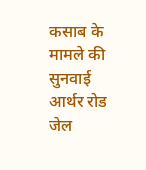कसाब के मामले की सुनवाई आर्थर रोड जेल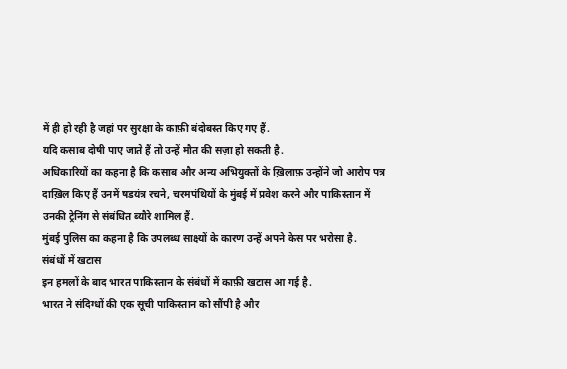में ही हो रही है जहां पर सुरक्षा के काफ़ी बंदोबस्त किए गए हैं.
यदि कसाब दोषी पाए जाते हैं तो उन्हें मौत की सज़ा हो सकती है.
अधिकारियों का कहना है कि कसाब और अन्य अभियुक्तों के ख़िलाफ़ उन्होंने जो आरोप पत्र दाख़िल किए हैं उनमें षडयंत्र रचने, चरमपंथियों के मुंबई में प्रवेश करने और पाकिस्तान में उनकी ट्रेनिंग से संबंधित ब्यौरे शामिल हैं.
मुंबई पुलिस का कहना है कि उपलब्ध साक्ष्यों के कारण उन्हें अपने केस पर भरोसा है.
संबंधों में खटास
इन हमलों के बाद भारत पाकिस्तान के संबंधों में काफ़ी खटास आ गई है.
भारत ने संदिग्धों की एक सूची पाकिस्तान को सौंपी है और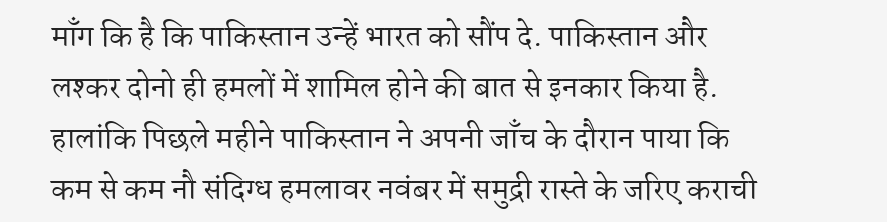माँग कि है कि पाकिस्तान उन्हें भारत को सौंप दे. पाकिस्तान और लश्कर दोनो ही हमलों में शामिल होने की बात से इनकार किया है.
हालांकि पिछले महीने पाकिस्तान ने अपनी जाँच के दौरान पाया कि कम से कम नौ संदिग्ध हमलावर नवंबर में समुद्री रास्ते के जरिए कराची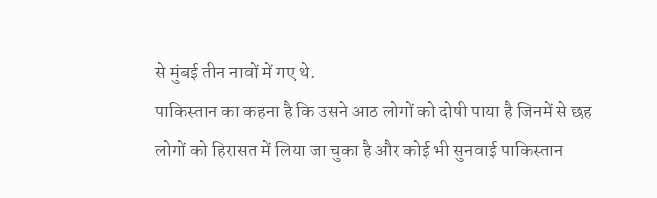से मुंबई तीन नावों में गए थे.
पाकिस्तान का कहना है कि उसने आठ लोगों को दोषी पाया है जिनमें से छह लोगों को हिरासत में लिया जा चुका है और कोई भी सुनवाई पाकिस्तान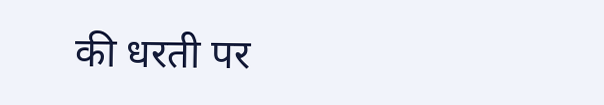की धरती पर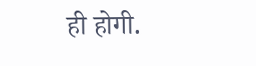ही होगी.